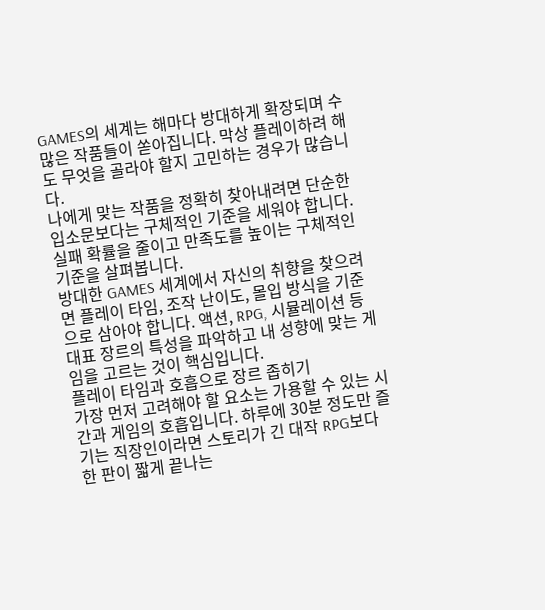GAMES의 세계는 해마다 방대하게 확장되며 수많은 작품들이 쏟아집니다. 막상 플레이하려 해도 무엇을 골라야 할지 고민하는 경우가 많습니다.
나에게 맞는 작품을 정확히 찾아내려면 단순한 입소문보다는 구체적인 기준을 세워야 합니다. 실패 확률을 줄이고 만족도를 높이는 구체적인 기준을 살펴봅니다.
방대한 GAMES 세계에서 자신의 취향을 찾으려면 플레이 타임, 조작 난이도, 몰입 방식을 기준으로 삼아야 합니다. 액션, RPG, 시뮬레이션 등 대표 장르의 특성을 파악하고 내 성향에 맞는 게임을 고르는 것이 핵심입니다.
플레이 타임과 호흡으로 장르 좁히기
가장 먼저 고려해야 할 요소는 가용할 수 있는 시간과 게임의 호흡입니다. 하루에 30분 정도만 즐기는 직장인이라면 스토리가 긴 대작 RPG보다 한 판이 짧게 끝나는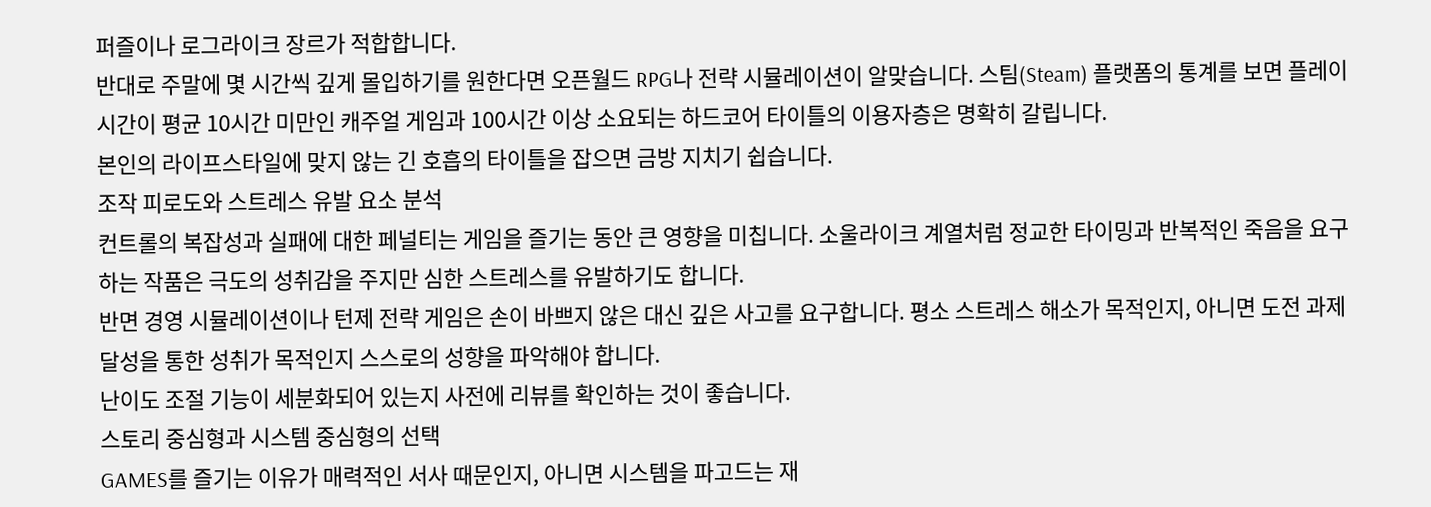퍼즐이나 로그라이크 장르가 적합합니다.
반대로 주말에 몇 시간씩 깊게 몰입하기를 원한다면 오픈월드 RPG나 전략 시뮬레이션이 알맞습니다. 스팀(Steam) 플랫폼의 통계를 보면 플레이 시간이 평균 10시간 미만인 캐주얼 게임과 100시간 이상 소요되는 하드코어 타이틀의 이용자층은 명확히 갈립니다.
본인의 라이프스타일에 맞지 않는 긴 호흡의 타이틀을 잡으면 금방 지치기 쉽습니다.
조작 피로도와 스트레스 유발 요소 분석
컨트롤의 복잡성과 실패에 대한 페널티는 게임을 즐기는 동안 큰 영향을 미칩니다. 소울라이크 계열처럼 정교한 타이밍과 반복적인 죽음을 요구하는 작품은 극도의 성취감을 주지만 심한 스트레스를 유발하기도 합니다.
반면 경영 시뮬레이션이나 턴제 전략 게임은 손이 바쁘지 않은 대신 깊은 사고를 요구합니다. 평소 스트레스 해소가 목적인지, 아니면 도전 과제 달성을 통한 성취가 목적인지 스스로의 성향을 파악해야 합니다.
난이도 조절 기능이 세분화되어 있는지 사전에 리뷰를 확인하는 것이 좋습니다.
스토리 중심형과 시스템 중심형의 선택
GAMES를 즐기는 이유가 매력적인 서사 때문인지, 아니면 시스템을 파고드는 재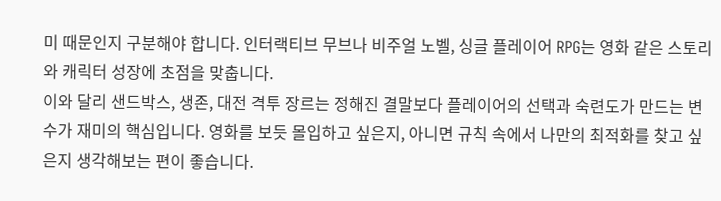미 때문인지 구분해야 합니다. 인터랙티브 무브나 비주얼 노벨, 싱글 플레이어 RPG는 영화 같은 스토리와 캐릭터 성장에 초점을 맞춥니다.
이와 달리 샌드박스, 생존, 대전 격투 장르는 정해진 결말보다 플레이어의 선택과 숙련도가 만드는 변수가 재미의 핵심입니다. 영화를 보듯 몰입하고 싶은지, 아니면 규칙 속에서 나만의 최적화를 찾고 싶은지 생각해보는 편이 좋습니다.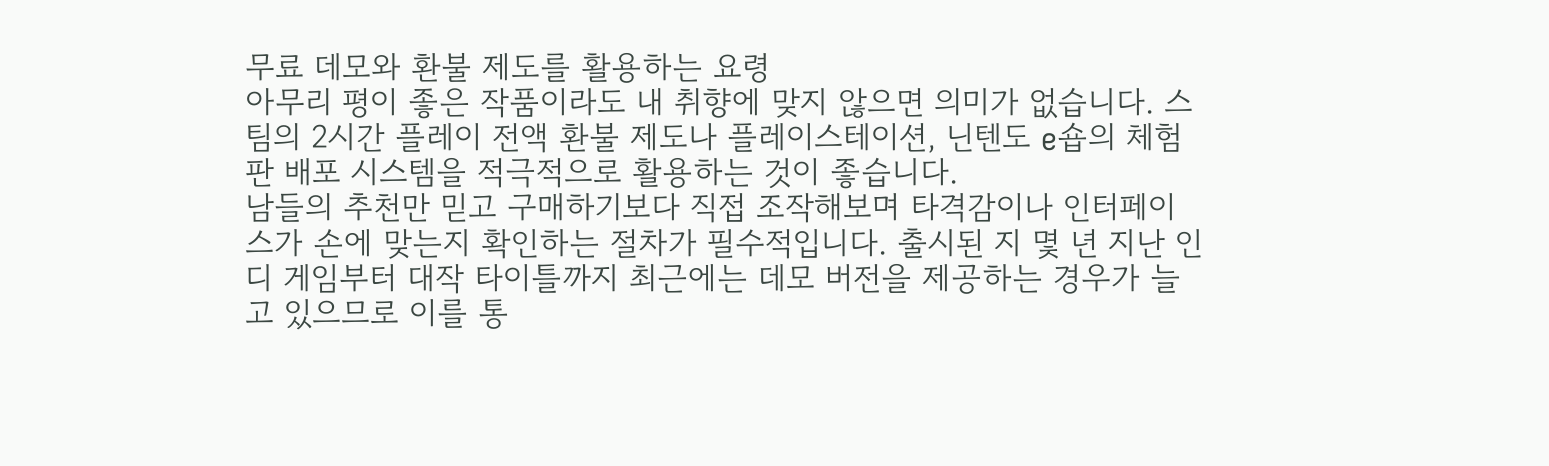무료 데모와 환불 제도를 활용하는 요령
아무리 평이 좋은 작품이라도 내 취향에 맞지 않으면 의미가 없습니다. 스팀의 2시간 플레이 전액 환불 제도나 플레이스테이션, 닌텐도 e숍의 체험판 배포 시스템을 적극적으로 활용하는 것이 좋습니다.
남들의 추천만 믿고 구매하기보다 직접 조작해보며 타격감이나 인터페이스가 손에 맞는지 확인하는 절차가 필수적입니다. 출시된 지 몇 년 지난 인디 게임부터 대작 타이틀까지 최근에는 데모 버전을 제공하는 경우가 늘고 있으므로 이를 통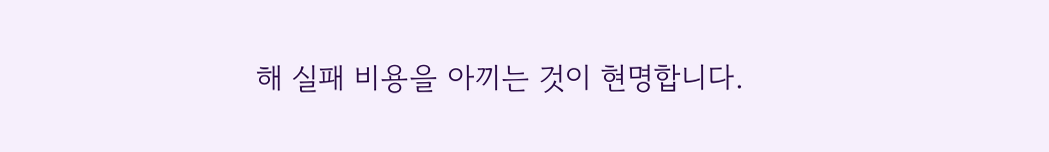해 실패 비용을 아끼는 것이 현명합니다.